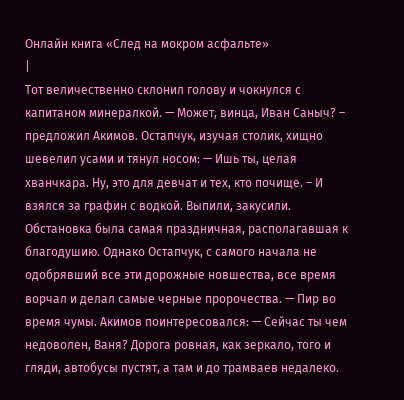Онлайн книга «След на мокром асфальте»
|
Тот величественно склонил голову и чокнулся с капитаном минералкой. — Может, винца, Иван Саныч? – предложил Акимов. Остапчук, изучая столик, хищно шевелил усами и тянул носом: — Ишь ты, целая хванчкара. Ну, это для девчат и тех, кто почище. – И взялся за графин с водкой. Выпили, закусили. Обстановка была самая праздничная, располагавшая к благодушию. Однако Остапчук, с самого начала не одобрявший все эти дорожные новшества, все время ворчал и делал самые черные пророчества. — Пир во время чумы. Акимов поинтересовался: — Сейчас ты чем недоволен, Ваня? Дорога ровная, как зеркало, того и гляди, автобусы пустят, а там и до трамваев недалеко.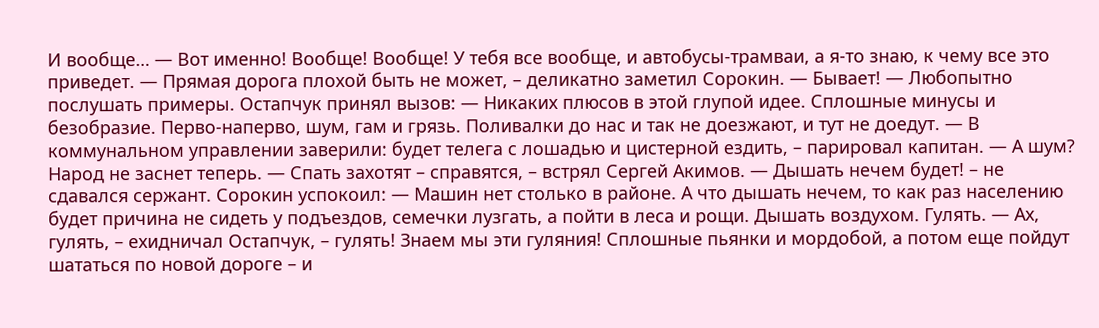И вообще… — Вот именно! Вообще! Вообще! У тебя все вообще, и автобусы-трамваи, а я-то знаю, к чему все это приведет. — Прямая дорога плохой быть не может, – деликатно заметил Сорокин. — Бывает! — Любопытно послушать примеры. Остапчук принял вызов: — Никаких плюсов в этой глупой идее. Сплошные минусы и безобразие. Перво-наперво, шум, гам и грязь. Поливалки до нас и так не доезжают, и тут не доедут. — В коммунальном управлении заверили: будет телега с лошадью и цистерной ездить, – парировал капитан. — А шум? Народ не заснет теперь. — Спать захотят – справятся, – встрял Сергей Акимов. — Дышать нечем будет! – не сдавался сержант. Сорокин успокоил: — Машин нет столько в районе. А что дышать нечем, то как раз населению будет причина не сидеть у подъездов, семечки лузгать, а пойти в леса и рощи. Дышать воздухом. Гулять. — Ах, гулять, – ехидничал Остапчук, – гулять! Знаем мы эти гуляния! Сплошные пьянки и мордобой, а потом еще пойдут шататься по новой дороге – и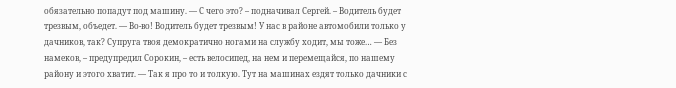обязательно попадут под машину. — С чего это? – подначивал Сергей. – Водитель будет трезвым, объедет. — Во-во! Водитель будет трезвым! У нас в районе автомобили только у дачников, так? Супруга твоя демократично ногами на службу ходит, мы тоже… — Без намеков, – предупредил Сорокин, – есть велосипед, на нем и перемещайся, по нашему району и этого хватит. — Так я про то и толкую. Тут на машинах ездят только дачники с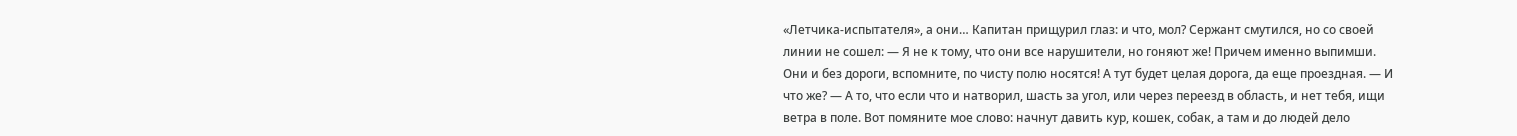«Летчика-испытателя», а они… Капитан прищурил глаз: и что, мол? Сержант смутился, но со своей линии не сошел: — Я не к тому, что они все нарушители, но гоняют же! Причем именно выпимши. Они и без дороги, вспомните, по чисту полю носятся! А тут будет целая дорога, да еще проездная. — И что же? — А то, что если что и натворил, шасть за угол, или через переезд в область, и нет тебя, ищи ветра в поле. Вот помяните мое слово: начнут давить кур, кошек, собак, а там и до людей дело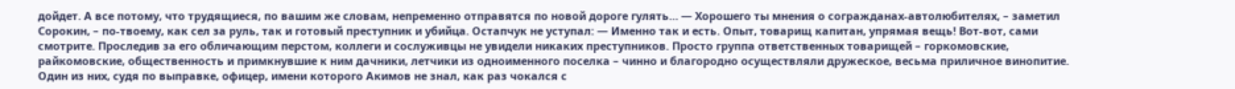дойдет. А все потому, что трудящиеся, по вашим же словам, непременно отправятся по новой дороге гулять… — Хорошего ты мнения о согражданах-автолюбителях, – заметил Сорокин, – по-твоему, как сел за руль, так и готовый преступник и убийца. Остапчук не уступал: — Именно так и есть. Опыт, товарищ капитан, упрямая вещь! Вот-вот, сами смотрите. Проследив за его обличающим перстом, коллеги и сослуживцы не увидели никаких преступников. Просто группа ответственных товарищей – горкомовские, райкомовские, общественность и примкнувшие к ним дачники, летчики из одноименного поселка – чинно и благородно осуществляли дружеское, весьма приличное винопитие. Один из них, судя по выправке, офицер, имени которого Акимов не знал, как раз чокался с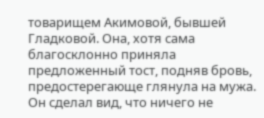товарищем Акимовой, бывшей Гладковой. Она, хотя сама благосклонно приняла предложенный тост, подняв бровь, предостерегающе глянула на мужа. Он сделал вид, что ничего не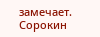замечает. Сорокин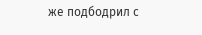же подбодрил с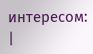интересом: |